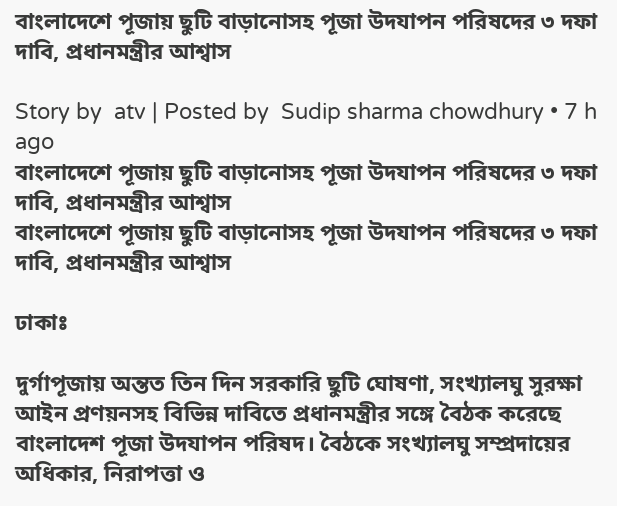বাংলাদেশে পূজায় ছুটি বাড়ানোসহ পূজা উদযাপন পরিষদের ৩ দফা দাবি, প্রধানমন্ত্রীর আশ্বাস

Story by  atv | Posted by  Sudip sharma chowdhury • 7 h ago
বাংলাদেশে পূজায় ছুটি বাড়ানোসহ পূজা উদযাপন পরিষদের ৩ দফা দাবি, প্রধানমন্ত্রীর আশ্বাস
বাংলাদেশে পূজায় ছুটি বাড়ানোসহ পূজা উদযাপন পরিষদের ৩ দফা দাবি, প্রধানমন্ত্রীর আশ্বাস

ঢাকাঃ

দুর্গাপূজায় অন্তত তিন দিন সরকারি ছুটি ঘোষণা, সংখ্যালঘু সুরক্ষা আইন প্রণয়নসহ বিভিন্ন দাবিতে প্রধানমন্ত্রীর সঙ্গে বৈঠক করেছে বাংলাদেশ পূজা উদযাপন পরিষদ। বৈঠকে সংখ্যালঘু সম্প্রদায়ের অধিকার, নিরাপত্তা ও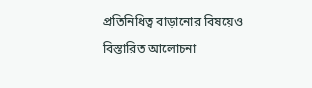প্রতিনিধিত্ব বাড়ানোর বিষয়েও বিস্তারিত আলোচনা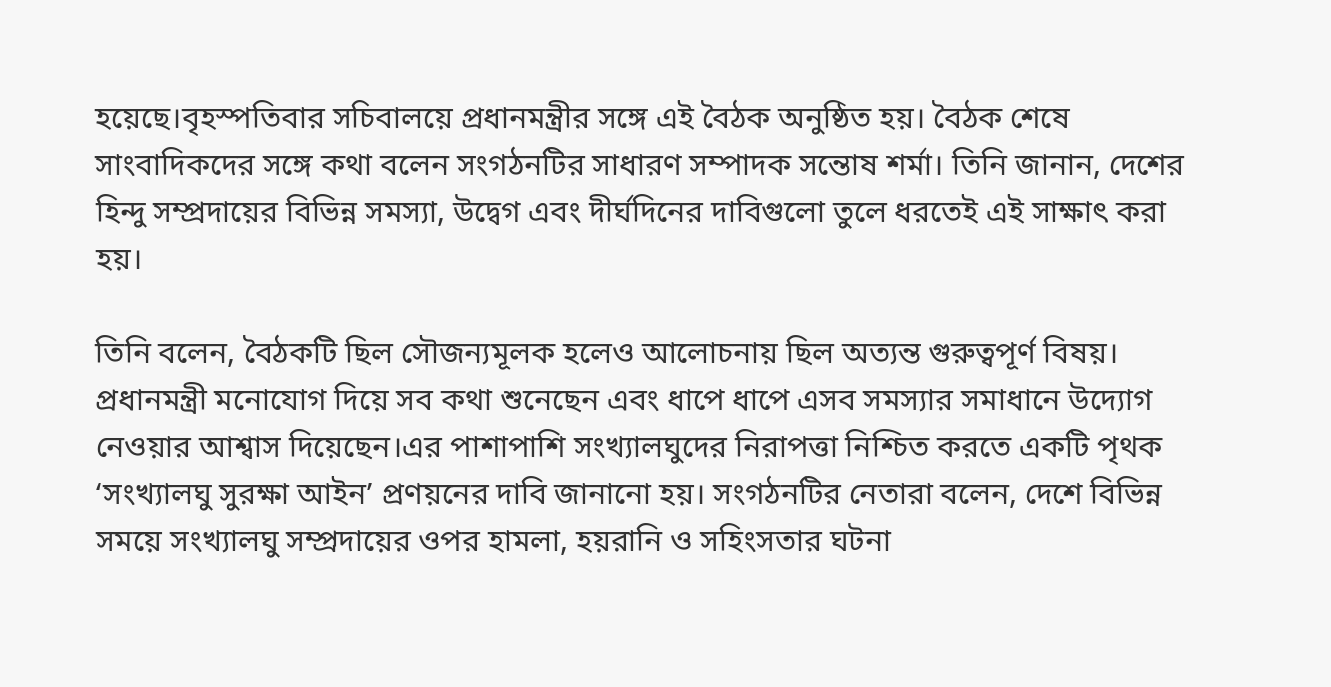হয়েছে।বৃহস্পতিবার সচিবালয়ে প্রধানমন্ত্রীর সঙ্গে এই বৈঠক অনুষ্ঠিত হয়। বৈঠক শেষে সাংবাদিকদের সঙ্গে কথা বলেন সংগঠনটির সাধারণ সম্পাদক সন্তোষ শর্মা। তিনি জানান, দেশের হিন্দু সম্প্রদায়ের বিভিন্ন সমস্যা, উদ্বেগ এবং দীর্ঘদিনের দাবিগুলো তুলে ধরতেই এই সাক্ষাৎ করা হয়।

তিনি বলেন, বৈঠকটি ছিল সৌজন্যমূলক হলেও আলোচনায় ছিল অত্যন্ত গুরুত্বপূর্ণ বিষয়। প্রধানমন্ত্রী মনোযোগ দিয়ে সব কথা শুনেছেন এবং ধাপে ধাপে এসব সমস্যার সমাধানে উদ্যোগ নেওয়ার আশ্বাস দিয়েছেন।এর পাশাপাশি সংখ্যালঘুদের নিরাপত্তা নিশ্চিত করতে একটি পৃথক ‘সংখ্যালঘু সুরক্ষা আইন’ প্রণয়নের দাবি জানানো হয়। সংগঠনটির নেতারা বলেন, দেশে বিভিন্ন সময়ে সংখ্যালঘু সম্প্রদায়ের ওপর হামলা, হয়রানি ও সহিংসতার ঘটনা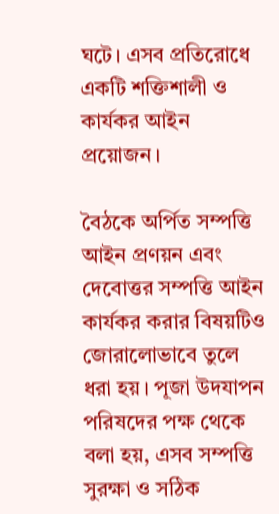ঘটে। এসব প্রতিরোধে একটি শক্তিশালী ও কার্যকর আইন প্রয়োজন।

বৈঠকে অর্পিত সম্পত্তি আইন প্রণয়ন এবং দেবোত্তর সম্পত্তি আইন কার্যকর করার বিষয়টিও জোরালোভাবে তুলে ধরা হয়। পূজা উদযাপন পরিষদের পক্ষ থেকে বলা হয়, এসব সম্পত্তি সুরক্ষা ও সঠিক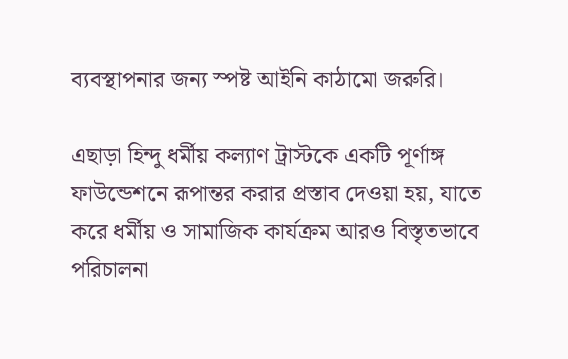ব্যবস্থাপনার জন্য স্পষ্ট আইনি কাঠামো জরুরি।

এছাড়া হিন্দু ধর্মীয় কল্যাণ ট্রাস্টকে একটি পূর্ণাঙ্গ ফাউন্ডেশনে রূপান্তর করার প্রস্তাব দেওয়া হয়, যাতে করে ধর্মীয় ও সামাজিক কার্যক্রম আরও বিস্তৃতভাবে পরিচালনা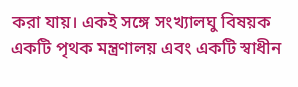করা যায়। একই সঙ্গে সংখ্যালঘু বিষয়ক একটি পৃথক মন্ত্রণালয় এবং একটি স্বাধীন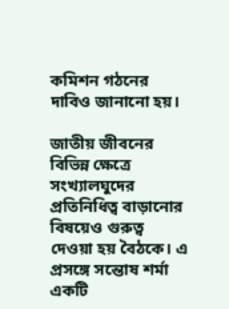কমিশন গঠনের দাবিও জানানো হয়।

জাতীয় জীবনের বিভিন্ন ক্ষেত্রে সংখ্যালঘুদের প্রতিনিধিত্ব বাড়ানোর বিষয়েও গুরুত্ব দেওয়া হয় বৈঠকে। এ প্রসঙ্গে সন্তোষ শর্মা একটি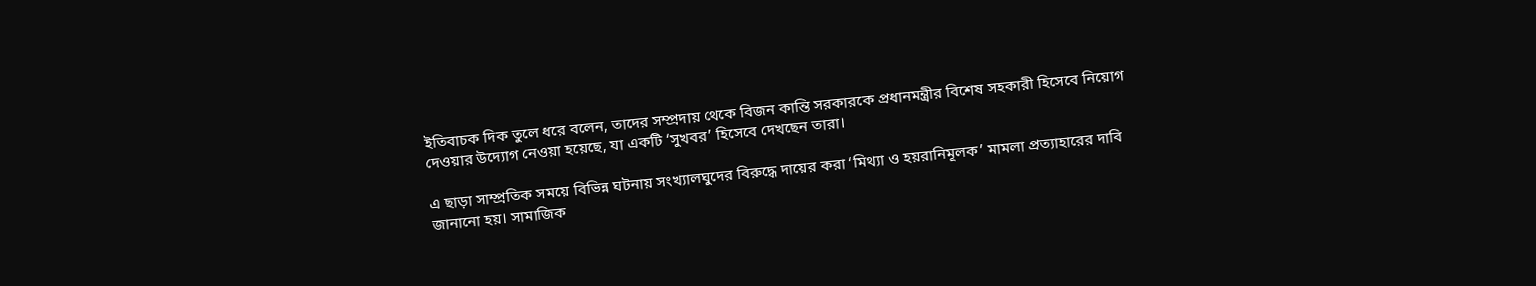ইতিবাচক দিক তুলে ধরে বলেন, তাদের সম্প্রদায় থেকে বিজন কান্তি সরকারকে প্রধানমন্ত্রীর বিশেষ সহকারী হিসেবে নিয়োগ দেওয়ার উদ্যোগ নেওয়া হয়েছে, যা একটি ‘সুখবর’ হিসেবে দেখছেন তারা।

এ ছাড়া সাম্প্রতিক সময়ে বিভিন্ন ঘটনায় সংখ্যালঘুদের বিরুদ্ধে দায়ের করা ‘মিথ্যা ও হয়রানিমূলক’ মামলা প্রত্যাহারের দাবি জানানো হয়। সামাজিক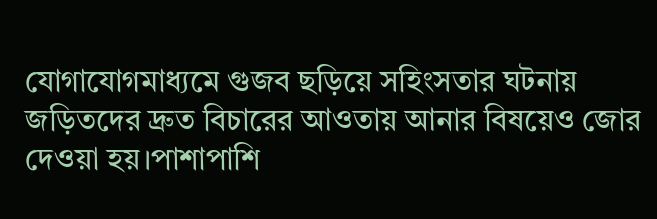যোগাযোগমাধ্যমে গুজব ছড়িয়ে সহিংসতার ঘটনায় জড়িতদের দ্রুত বিচারের আওতায় আনার বিষয়েও জোর দেওয়া হয়।পাশাপাশি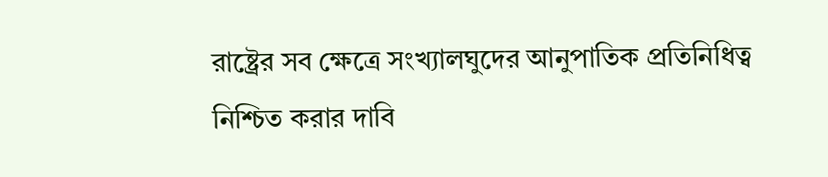রাষ্ট্রের সব ক্ষেত্রে সংখ্যালঘুদের আনুপাতিক প্রতিনিধিত্ব নিশ্চিত করার দাবি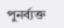পুনর্ব্যক্ত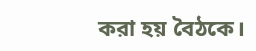করা হয় বৈঠকে।